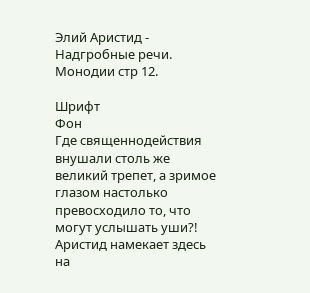Элий Аристид - Надгробные речи. Монодии стр 12.

Шрифт
Фон
Где священнодействия внушали столь же великий трепет, а зримое глазом настолько превосходило то, что могут услышать уши?! Аристид намекает здесь на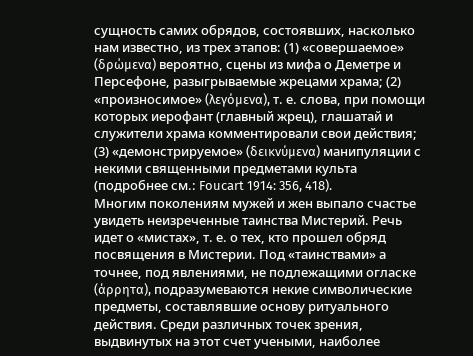сущность самих обрядов, состоявших, насколько нам известно, из трех этапов: (1) «совершаемое» (δρώμενα) вероятно, сцены из мифа о Деметре и Персефоне, разыгрываемые жрецами храма; (2) «произносимое» (λεγόμενα), т. е. слова, при помощи которых иерофант (главный жрец), глашатай и служители храма комментировали свои действия; (3) «демонстрируемое» (δεικνύμενα) манипуляции с некими священными предметами культа (подробнее см.: Foucart 1914: 356, 418).
Многим поколениям мужей и жен выпало счастье увидеть неизреченные таинства Мистерий. Речь идет о «мистах», т. е. о тех, кто прошел обряд посвящения в Мистерии. Под «таинствами» а точнее, под явлениями, не подлежащими огласке (άρρητα), подразумеваются некие символические предметы, составлявшие основу ритуального действия. Среди различных точек зрения, выдвинутых на этот счет учеными, наиболее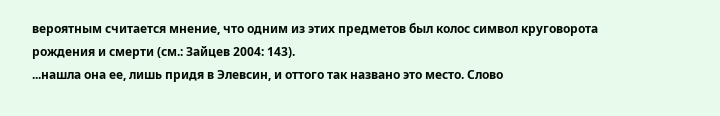вероятным считается мнение, что одним из этих предметов был колос символ круговорота рождения и смерти (см.: Зайцев 2004: 143).
...нашла она ее, лишь придя в Элевсин, и оттого так названо это место. Слово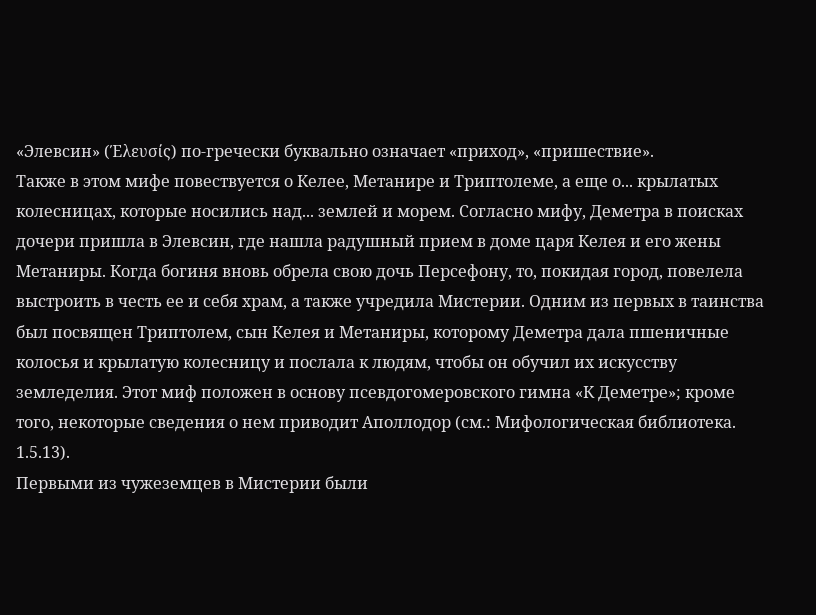«Элевсин» (Έλευσίς) по-гречески буквально означает «приход», «пришествие».
Также в этом мифе повествуется о Келее, Метанире и Триптолеме, а еще о... крылатых колесницах, которые носились над... землей и морем. Согласно мифу, Деметра в поисках дочери пришла в Элевсин, где нашла радушный прием в доме царя Келея и его жены Метаниры. Когда богиня вновь обрела свою дочь Персефону, то, покидая город, повелела выстроить в честь ее и себя храм, а также учредила Мистерии. Одним из первых в таинства был посвящен Триптолем, сын Келея и Метаниры, которому Деметра дала пшеничные колосья и крылатую колесницу и послала к людям, чтобы он обучил их искусству земледелия. Этот миф положен в основу псевдогомеровского гимна «К Деметре»; кроме того, некоторые сведения о нем приводит Аполлодор (см.: Мифологическая библиотека. 1.5.13).
Первыми из чужеземцев в Мистерии были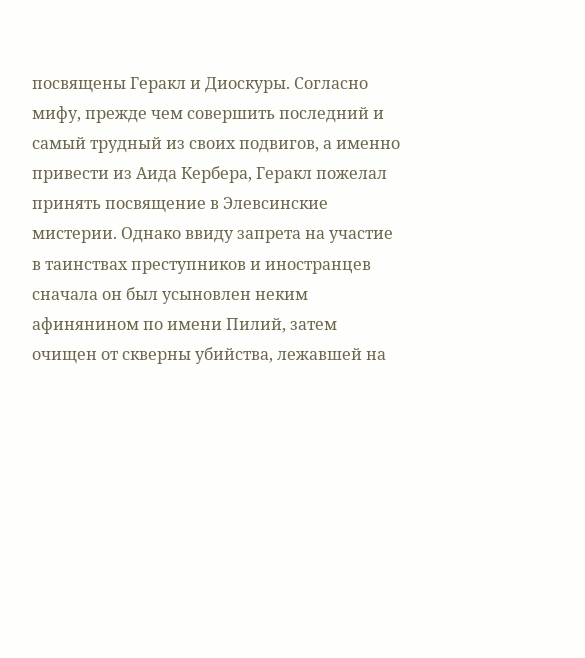посвящены Геракл и Диоскуры. Согласно мифу, прежде чем совершить последний и самый трудный из своих подвигов, а именно привести из Аида Кербера, Геракл пожелал принять посвящение в Элевсинские мистерии. Однако ввиду запрета на участие в таинствах преступников и иностранцев сначала он был усыновлен неким афинянином по имени Пилий, затем очищен от скверны убийства, лежавшей на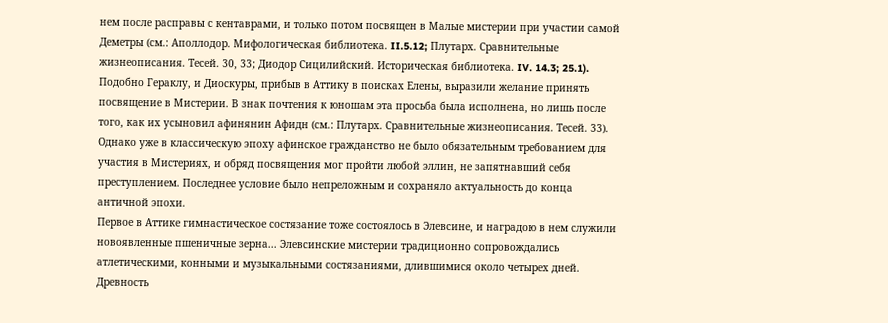нем после расправы с кентаврами, и только потом посвящен в Малые мистерии при участии самой Деметры (см.: Аполлодор. Мифологическая библиотека. II.5.12; Плутарх. Сравнительные жизнеописания. Тесей. 30, 33; Диодор Сицилийский. Историческая библиотека. IV. 14.3; 25.1). Подобно Гераклу, и Диоскуры, прибыв в Аттику в поисках Елены, выразили желание принять посвящение в Мистерии. В знак почтения к юношам эта просьба была исполнена, но лишь после того, как их усыновил афинянин Афидн (см.: Плутарх. Сравнительные жизнеописания. Тесей. 33). Однако уже в классическую эпоху афинское гражданство не было обязательным требованием для участия в Мистериях, и обряд посвящения мог пройти любой эллин, не запятнавший себя преступлением. Последнее условие было непреложным и сохраняло актуальность до конца античной эпохи.
Первое в Аттике гимнастическое состязание тоже состоялось в Элевсине, и наградою в нем служили новоявленные пшеничные зерна... Элевсинские мистерии традиционно сопровождались атлетическими, конными и музыкальными состязаниями, длившимися около четырех дней. Древность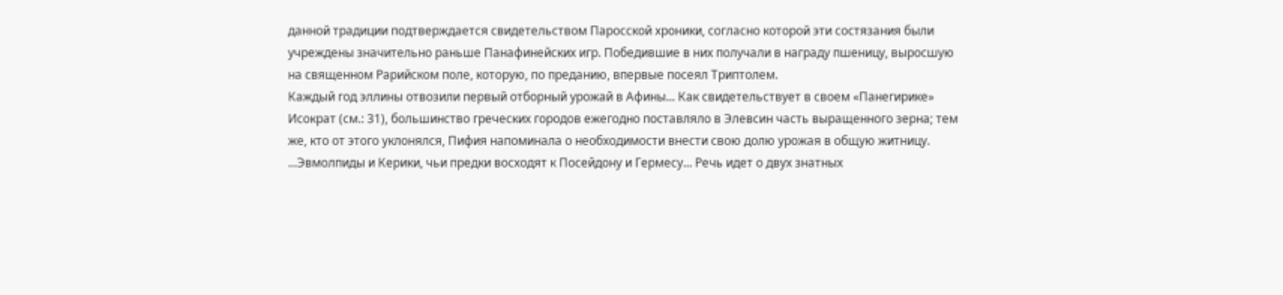данной традиции подтверждается свидетельством Паросской хроники, согласно которой эти состязания были учреждены значительно раньше Панафинейских игр. Победившие в них получали в награду пшеницу, выросшую на священном Рарийском поле, которую, по преданию, впервые посеял Триптолем.
Каждый год эллины отвозили первый отборный урожай в Афины... Как свидетельствует в своем «Панегирике» Исократ (см.: 31), большинство греческих городов ежегодно поставляло в Элевсин часть выращенного зерна; тем же, кто от этого уклонялся, Пифия напоминала о необходимости внести свою долю урожая в общую житницу.
...Эвмолпиды и Керики, чьи предки восходят к Посейдону и Гермесу... Речь идет о двух знатных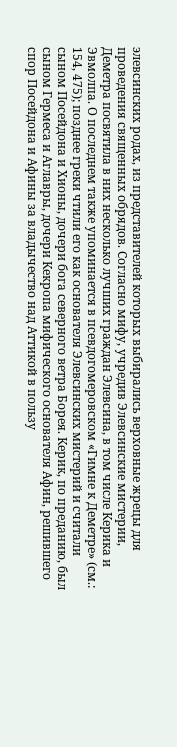элевсинских родах, из представителей которых выбирались верховные жрецы для проведения священных обрядов. Согласно мифу, учредив Элевсинские мистерии, Деметра посвятила в них несколько лучших граждан Элевсина, в том числе Керика и Эвмолпа. О последнем также упоминается в псевдогомеровском «Гимне к Деметре» (см.: 154, 475); позднее греки чтили его как основателя Элевсинских мистерий и считали сыном Посейдона и Хионы, дочери бога северного ветра Борея. Керик, по преданию, был сыном Гермеса и Аглавры, дочери Кекропа мифического основателя Афин, решившего спор Посейдона и Афины за владычество над Аттикой в пользу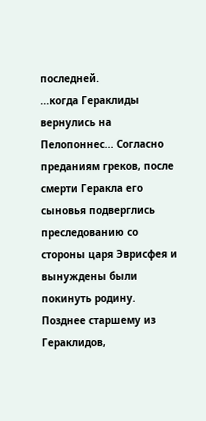последней.
...когда Гераклиды вернулись на Пелопоннес... Согласно преданиям греков, после смерти Геракла его сыновья подверглись преследованию со стороны царя Эврисфея и вынуждены были покинуть родину. Позднее старшему из Гераклидов,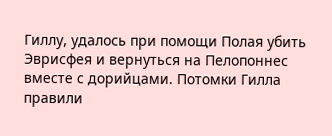Гиллу, удалось при помощи Полая убить Эврисфея и вернуться на Пелопоннес вместе с дорийцами. Потомки Гилла правили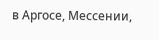в Аргосе, Мессении,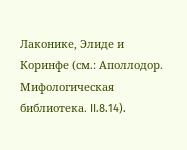Лаконике, Элиде и Коринфе (см.: Аполлодор. Мифологическая библиотека. II.8.14).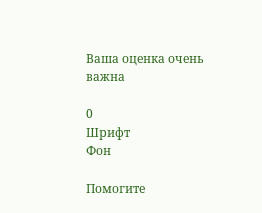Ваша оценка очень важна

0
Шрифт
Фон

Помогите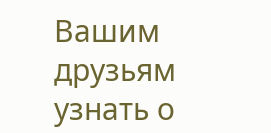Вашим друзьям узнать о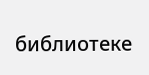библиотеке